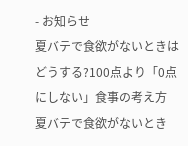- お知らせ
夏バテで食欲がないときはどうする?100点より「0点にしない」食事の考え方
夏バテで食欲がないとき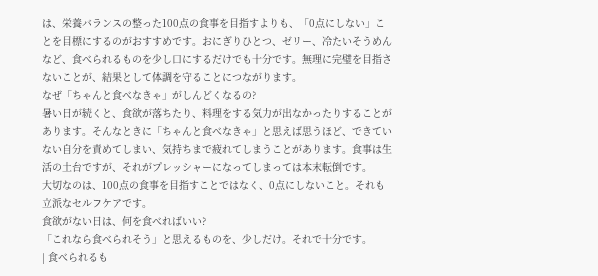は、栄養バランスの整った100点の食事を目指すよりも、「0点にしない」ことを目標にするのがおすすめです。おにぎりひとつ、ゼリー、冷たいそうめんなど、食べられるものを少し口にするだけでも十分です。無理に完璧を目指さないことが、結果として体調を守ることにつながります。
なぜ「ちゃんと食べなきゃ」がしんどくなるの?
暑い日が続くと、食欲が落ちたり、料理をする気力が出なかったりすることがあります。そんなときに「ちゃんと食べなきゃ」と思えば思うほど、できていない自分を責めてしまい、気持ちまで疲れてしまうことがあります。食事は生活の土台ですが、それがプレッシャーになってしまっては本末転倒です。
大切なのは、100点の食事を目指すことではなく、0点にしないこと。それも立派なセルフケアです。
食欲がない日は、何を食べればいい?
「これなら食べられそう」と思えるものを、少しだけ。それで十分です。
| 食べられるも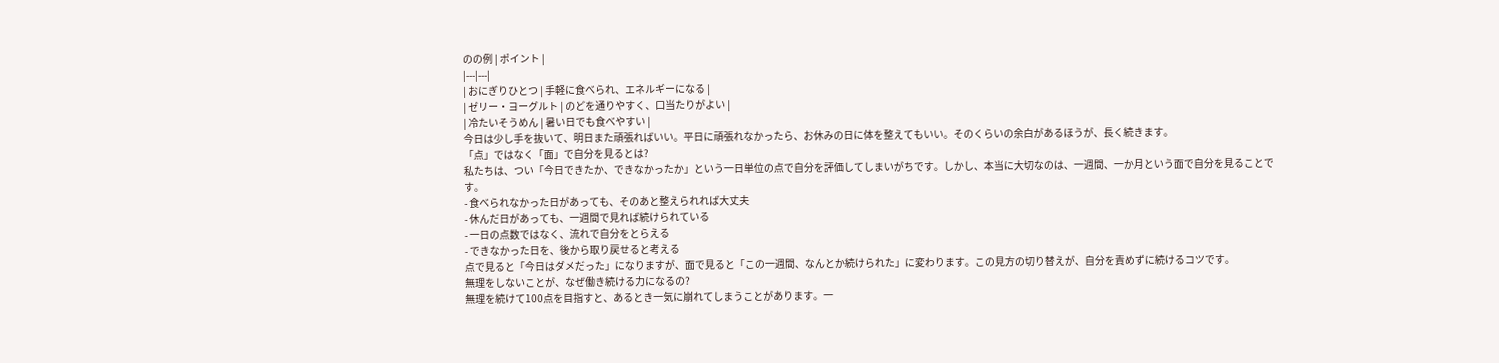のの例 | ポイント |
|---|---|
| おにぎりひとつ | 手軽に食べられ、エネルギーになる |
| ゼリー・ヨーグルト | のどを通りやすく、口当たりがよい |
| 冷たいそうめん | 暑い日でも食べやすい |
今日は少し手を抜いて、明日また頑張ればいい。平日に頑張れなかったら、お休みの日に体を整えてもいい。そのくらいの余白があるほうが、長く続きます。
「点」ではなく「面」で自分を見るとは?
私たちは、つい「今日できたか、できなかったか」という一日単位の点で自分を評価してしまいがちです。しかし、本当に大切なのは、一週間、一か月という面で自分を見ることです。
- 食べられなかった日があっても、そのあと整えられれば大丈夫
- 休んだ日があっても、一週間で見れば続けられている
- 一日の点数ではなく、流れで自分をとらえる
- できなかった日を、後から取り戻せると考える
点で見ると「今日はダメだった」になりますが、面で見ると「この一週間、なんとか続けられた」に変わります。この見方の切り替えが、自分を責めずに続けるコツです。
無理をしないことが、なぜ働き続ける力になるの?
無理を続けて100点を目指すと、あるとき一気に崩れてしまうことがあります。一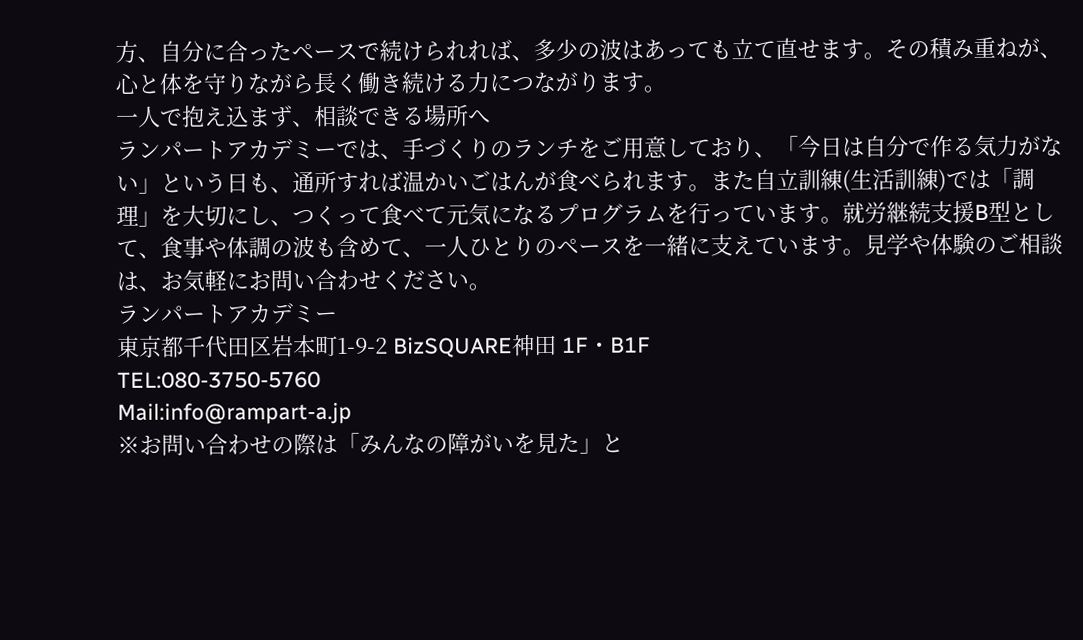方、自分に合ったペースで続けられれば、多少の波はあっても立て直せます。その積み重ねが、心と体を守りながら長く働き続ける力につながります。
一人で抱え込まず、相談できる場所へ
ランパートアカデミーでは、手づくりのランチをご用意しており、「今日は自分で作る気力がない」という日も、通所すれば温かいごはんが食べられます。また自立訓練(生活訓練)では「調理」を大切にし、つくって食べて元気になるプログラムを行っています。就労継続支援B型として、食事や体調の波も含めて、一人ひとりのペースを一緒に支えています。見学や体験のご相談は、お気軽にお問い合わせください。
ランパートアカデミー
東京都千代田区岩本町1-9-2 BizSQUARE神田 1F・B1F
TEL:080-3750-5760
Mail:info@rampart-a.jp
※お問い合わせの際は「みんなの障がいを見た」と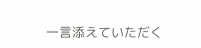一言添えていただく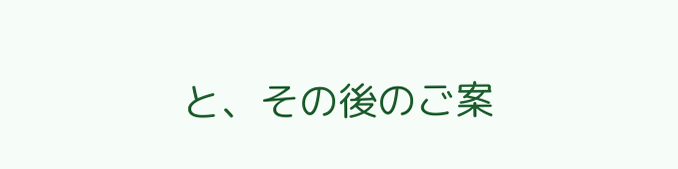と、その後のご案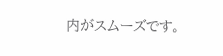内がスムーズです。